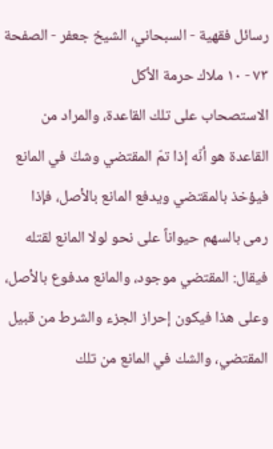رسائل فقهية - السبحاني، الشيخ جعفر - الصفحة ٧٣ - ١٠ ملاك حرمة الأكل
الاستصحاب على تلك القاعدة، والمراد من القاعدة هو أنّه إذا تمّ المقتضي وشكّ في المانع فيؤخذ بالمقتضي ويدفع المانع بالأصل، فإذا رمى بالسهم حيواناً على نحو لولا المانع لقتله فيقال: المقتضي موجود، والمانع مدفوع بالأصل، وعلى هذا فيكون إحراز الجزء والشرط من قبيل المقتضي، والشك في المانع من تلك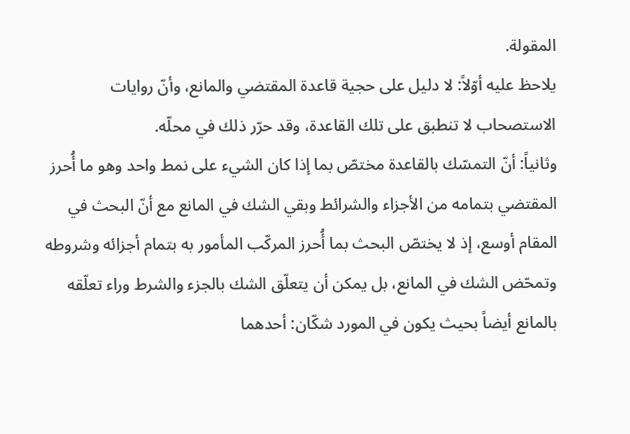المقولة.
يلاحظ عليه أوّلاً: لا دليل على حجية قاعدة المقتضي والمانع، وأنّ روايات الاستصحاب لا تنطبق على تلك القاعدة، وقد حرّر ذلك في محلّه.
وثانياً: أنّ التمسّك بالقاعدة مختصّ بما إذا كان الشيء على نمط واحد وهو ما أُحرز المقتضي بتمامه من الأجزاء والشرائط وبقي الشك في المانع مع أنّ البحث في المقام أوسع، إذ لا يختصّ البحث بما أُحرز المركّب المأمور به بتمام أجزائه وشروطه وتمحّض الشك في المانع، بل يمكن أن يتعلّق الشك بالجزء والشرط وراء تعلّقه بالمانع أيضاً بحيث يكون في المورد شكّان: أحدهما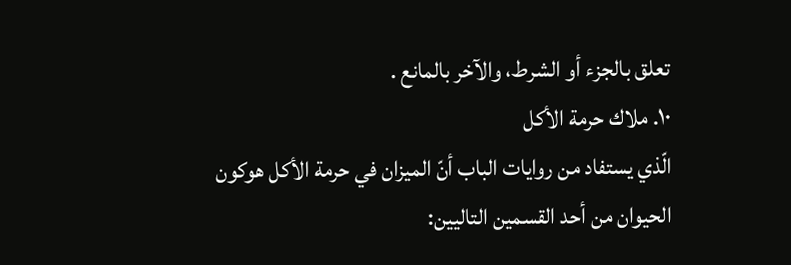تعلق بالجزء أو الشرط، والآخر بالمانع .
١٠. ملاك حرمة الأكل
الّذي يستفاد من روايات الباب أنّ الميزان في حرمة الأكل هوكون الحيوان من أحد القسمين التاليين: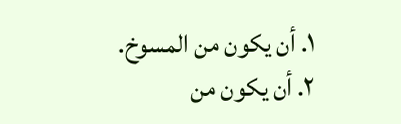١. أن يكون من المسوخ.
٢. أن يكون من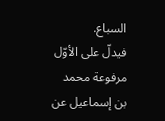السباع.
فيدلّ على الأوّل مرفوعة محمد بن إسماعيل عن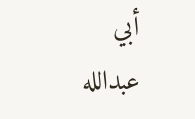أبي عبدالله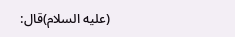(عليه السلام)قال: